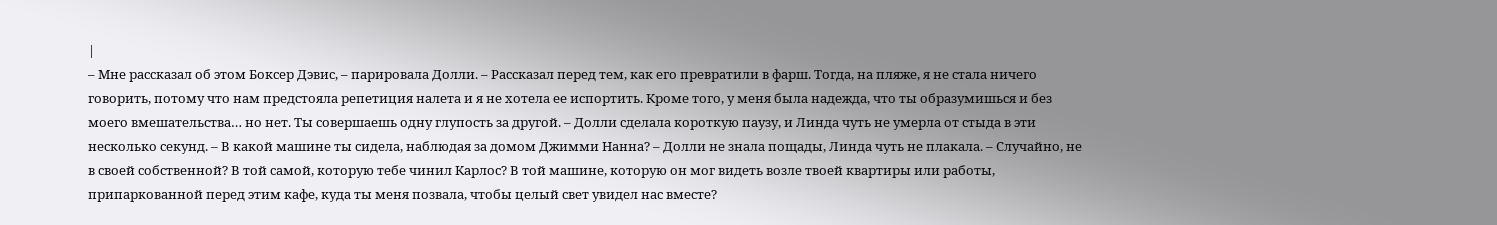|
– Мне рассказал об этом Боксер Дэвис, – парировала Долли. – Рассказал перед тем, как его превратили в фарш. Тогда, на пляже, я не стала ничего говорить, потому что нам предстояла репетиция налета и я не хотела ее испортить. Кроме того, у меня была надежда, что ты образумишься и без моего вмешательства… но нет. Ты совершаешь одну глупость за другой. – Долли сделала короткую паузу, и Линда чуть не умерла от стыда в эти несколько секунд. – В какой машине ты сидела, наблюдая за домом Джимми Нанна? – Долли не знала пощады, Линда чуть не плакала. – Случайно, не в своей собственной? В той самой, которую тебе чинил Карлос? В той машине, которую он мог видеть возле твоей квартиры или работы, припаркованной перед этим кафе, куда ты меня позвала, чтобы целый свет увидел нас вместе?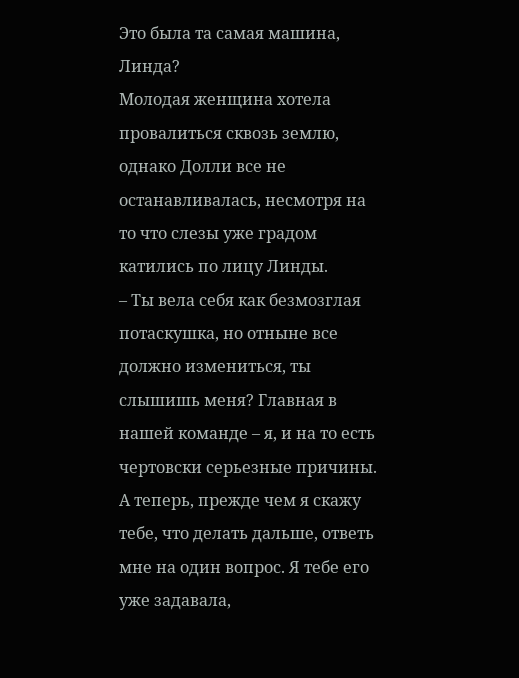Это была та самая машина, Линда?
Молодая женщина хотела провалиться сквозь землю, однако Долли все не останавливалась, несмотря на то что слезы уже градом катились по лицу Линды.
– Ты вела себя как безмозглая потаскушка, но отныне все должно измениться, ты слышишь меня? Главная в нашей команде – я, и на то есть чертовски серьезные причины. А теперь, прежде чем я скажу тебе, что делать дальше, ответь мне на один вопрос. Я тебе его уже задавала,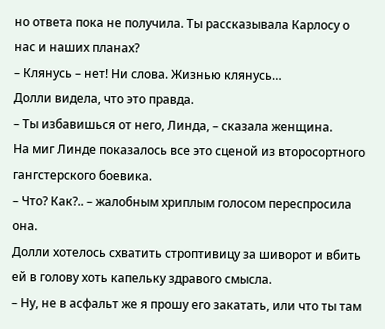но ответа пока не получила. Ты рассказывала Карлосу о нас и наших планах?
– Клянусь – нет! Ни слова. Жизнью клянусь…
Долли видела, что это правда.
– Ты избавишься от него, Линда, – сказала женщина.
На миг Линде показалось все это сценой из второсортного гангстерского боевика.
– Что? Как?.. – жалобным хриплым голосом переспросила она.
Долли хотелось схватить строптивицу за шиворот и вбить ей в голову хоть капельку здравого смысла.
– Ну, не в асфальт же я прошу его закатать, или что ты там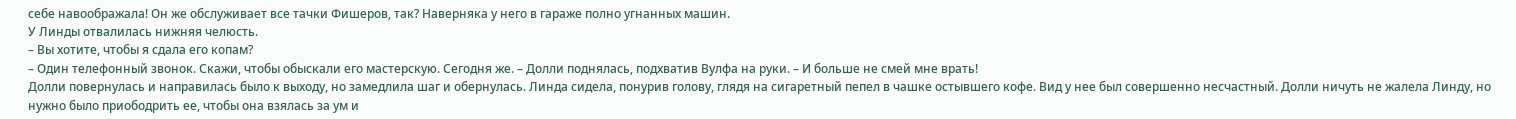себе навоображала! Он же обслуживает все тачки Фишеров, так? Наверняка у него в гараже полно угнанных машин.
У Линды отвалилась нижняя челюсть.
– Вы хотите, чтобы я сдала его копам?
– Один телефонный звонок. Скажи, чтобы обыскали его мастерскую. Сегодня же. – Долли поднялась, подхватив Вулфа на руки. – И больше не смей мне врать!
Долли повернулась и направилась было к выходу, но замедлила шаг и обернулась. Линда сидела, понурив голову, глядя на сигаретный пепел в чашке остывшего кофе. Вид у нее был совершенно несчастный. Долли ничуть не жалела Линду, но нужно было приободрить ее, чтобы она взялась за ум и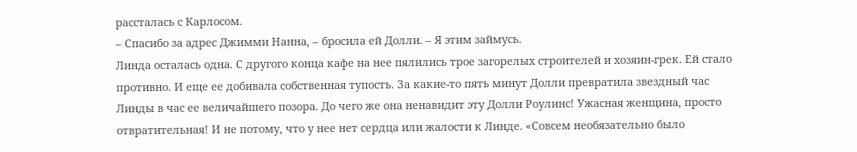рассталась с Карлосом.
– Спасибо за адрес Джимми Нанна, – бросила ей Долли. – Я этим займусь.
Линда осталась одна. С другого конца кафе на нее пялились трое загорелых строителей и хозяин-грек. Ей стало противно. И еще ее добивала собственная тупость. За какие-то пять минут Долли превратила звездный час Линды в час ее величайшего позора. До чего же она ненавидит эту Долли Роулинс! Ужасная женщина, просто отвратительная! И не потому, что у нее нет сердца или жалости к Линде. «Совсем необязательно было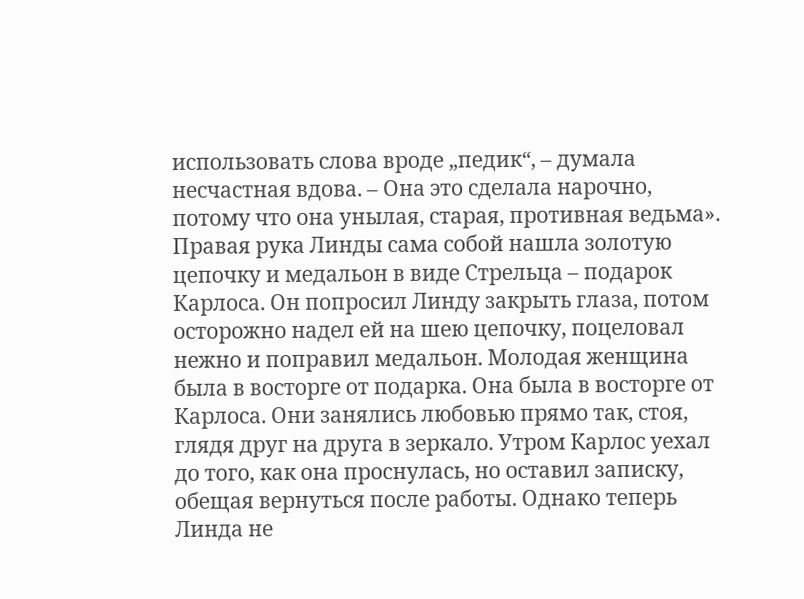использовать слова вроде „педик“, – думала несчастная вдова. – Она это сделала нарочно, потому что она унылая, старая, противная ведьма».
Правая рука Линды сама собой нашла золотую цепочку и медальон в виде Стрельца – подарок Карлоса. Он попросил Линду закрыть глаза, потом осторожно надел ей на шею цепочку, поцеловал нежно и поправил медальон. Молодая женщина была в восторге от подарка. Она была в восторге от Карлоса. Они занялись любовью прямо так, стоя, глядя друг на друга в зеркало. Утром Карлос уехал до того, как она проснулась, но оставил записку, обещая вернуться после работы. Однако теперь Линда не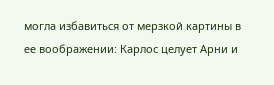могла избавиться от мерзкой картины в ее воображении: Карлос целует Арни и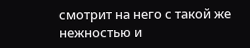смотрит на него с такой же нежностью и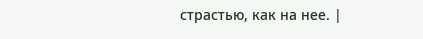страстью, как на нее. |